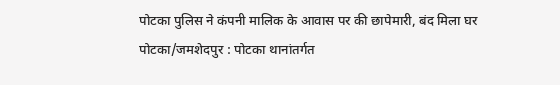पोटका पुलिस ने कंपनी मालिक के आवास पर की छापेमारी, बंद मिला घर
पोटका/जमशेदपुर : पोटका थानांतर्गत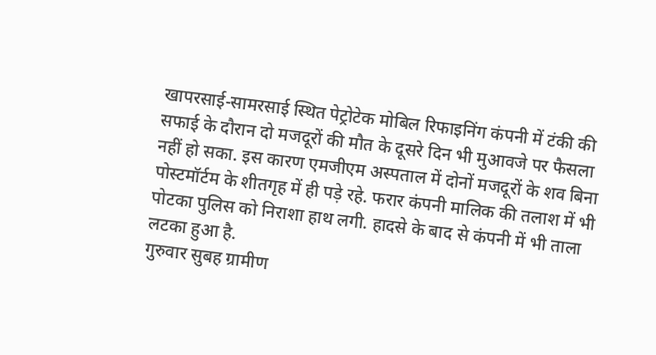खापरसाई-सामरसाई स्थित पेट्रोटेक मोबिल रिफाइनिंग कंपनी में टंकी की सफाई के दौरान दो मजदूरों की मौत के दूसरे दिन भी मुआवजे पर फैसला नहीं हो सका. इस कारण एमजीएम अस्पताल में दोनों मजदूरों के शव बिना पोस्टमॉर्टम के शीतगृह में ही पड़े रहे. फरार कंपनी मालिक की तलाश में भी पोटका पुलिस को निराशा हाथ लगी. हादसे के बाद से कंपनी में भी ताला लटका हुआ है.
गुरुवार सुबह ग्रामीण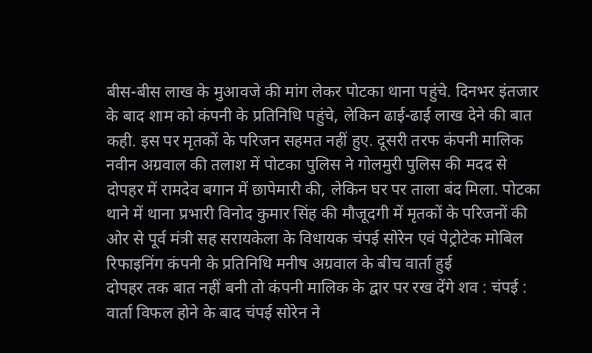बीस-बीस लाख के मुआवजे की मांग लेकर पोटका थाना पहुंचे. दिनभर इंतजार के बाद शाम को कंपनी के प्रतिनिधि पहुंचे, लेकिन ढाई-ढाई लाख देने की बात कही. इस पर मृतकों के परिजन सहमत नहीं हुए. दूसरी तरफ कंपनी मालिक नवीन अग्रवाल की तलाश में पोटका पुलिस ने गोलमुरी पुलिस की मदद से दोपहर में रामदेव बगान में छापेमारी की, लेकिन घर पर ताला बंद मिला. पोटका थाने में थाना प्रभारी विनोद कुमार सिंह की मौजूदगी में मृतकों के परिजनों की ओर से पूर्व मंत्री सह सरायकेला के विधायक चंपई सोरेन एवं पेट्रोटेक मोबिल रिफाइनिंग कंपनी के प्रतिनिधि मनीष अग्रवाल के बीच वार्ता हुई
दोपहर तक बात नहीं बनी तो कंपनी मालिक के द्वार पर रख देंगे शव : चंपई : वार्ता विफल होने के बाद चंपई सोरेन ने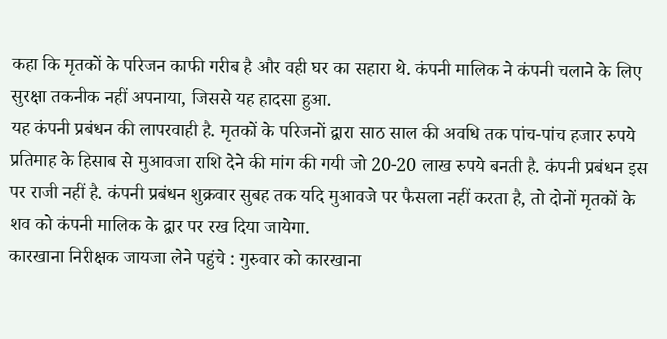कहा कि मृतकों के परिजन काफी गरीब है और वही घर का सहारा थे. कंपनी मालिक ने कंपनी चलाने के लिए सुरक्षा तकनीक नहीं अपनाया, जिससे यह हादसा हुआ.
यह कंपनी प्रबंधन की लापरवाही है. मृतकों के परिजनों द्वारा साठ साल की अवधि तक पांच-पांच हजार रुपये प्रतिमाह के हिसाब से मुआवजा राशि देने की मांग की गयी जो 20-20 लाख रुपये बनती है. कंपनी प्रबंधन इस पर राजी नहीं है. कंपनी प्रबंधन शुक्रवार सुबह तक यदि मुआवजे पर फैसला नहीं करता है, तो दोनों मृतकों के शव को कंपनी मालिक के द्वार पर रख दिया जायेगा.
कारखाना निरीक्षक जायजा लेने पहुंचे : गुरुवार को कारखाना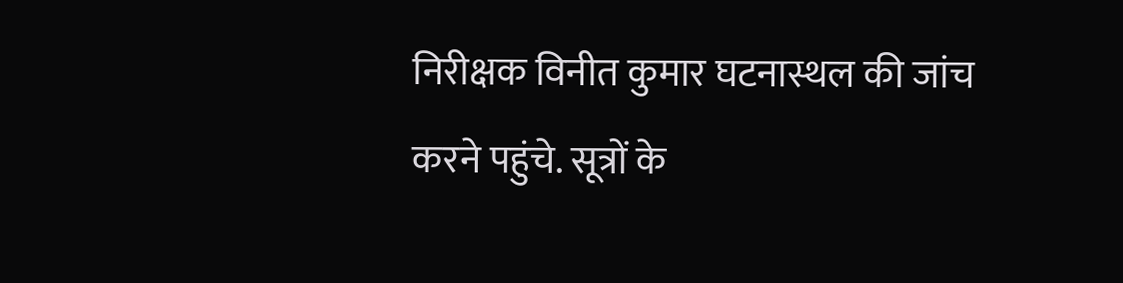निरीक्षक विनीत कुमार घटनास्थल की जांच करने पहुंचे. सूत्रों के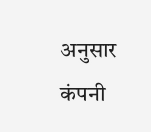अनुसार कंपनी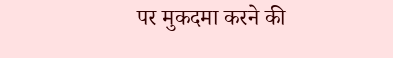पर मुकदमा करने की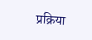प्रक्रिया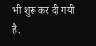भी शुरू कर दी गयी है.